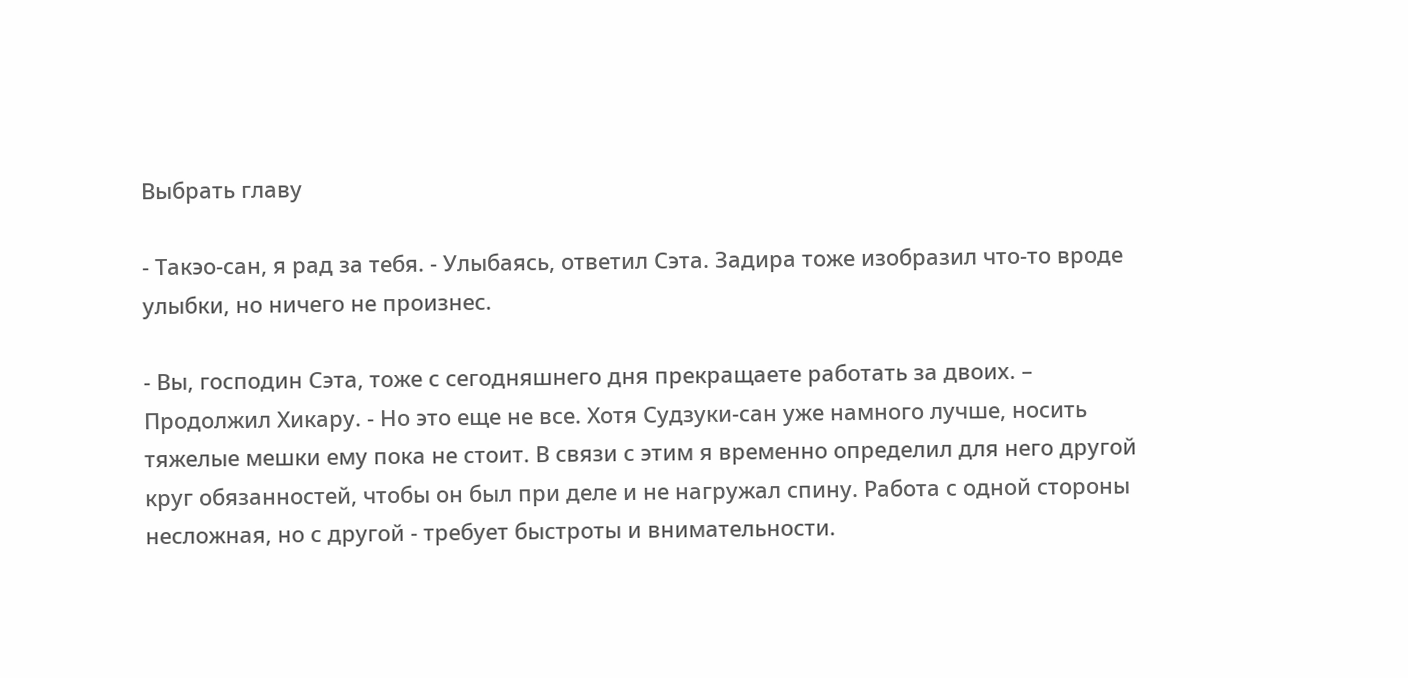Выбрать главу

- Такэо-сан, я рад за тебя. - Улыбаясь, ответил Сэта. Задира тоже изобразил что-то вроде улыбки, но ничего не произнес.

- Вы, господин Сэта, тоже с сегодняшнего дня прекращаете работать за двоих. – Продолжил Хикару. - Но это еще не все. Хотя Судзуки-сан уже намного лучше, носить тяжелые мешки ему пока не стоит. В связи с этим я временно определил для него другой круг обязанностей, чтобы он был при деле и не нагружал спину. Работа с одной стороны несложная, но с другой - требует быстроты и внимательности.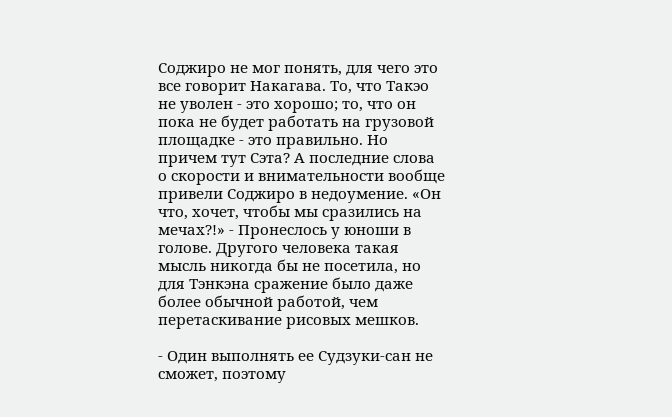Соджиро не мог понять, для чего это все говорит Накагава. То, что Такэо не уволен - это хорошо; то, что он пока не будет работать на грузовой площадке - это правильно. Но причем тут Сэта? А последние слова о скорости и внимательности вообще привели Соджиро в недоумение. «Он что, хочет, чтобы мы сразились на мечах?!» - Пронеслось у юноши в голове. Другого человека такая мысль никогда бы не посетила, но для Тэнкэна сражение было даже более обычной работой, чем перетаскивание рисовых мешков.

- Один выполнять ее Судзуки-сан не сможет, поэтому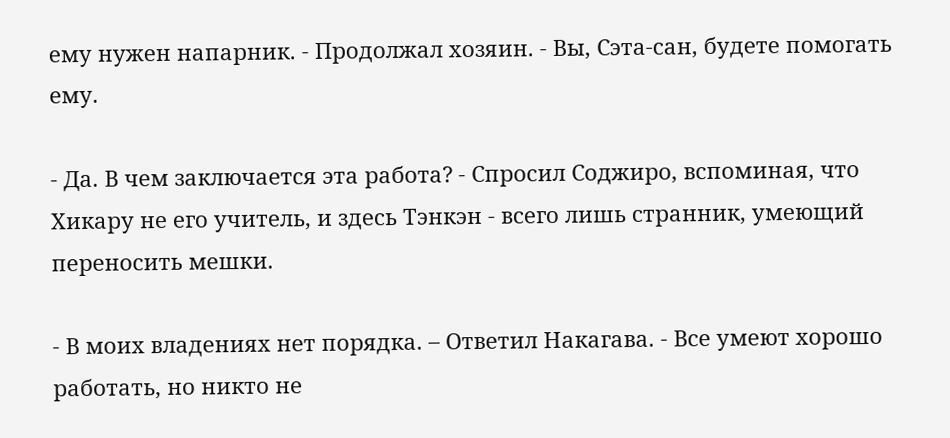ему нужен напарник. - Продолжал хозяин. - Вы, Сэта-сан, будете помогать ему.

- Да. В чем заключается эта работа? - Спросил Соджиро, вспоминая, что Хикару не его учитель, и здесь Тэнкэн - всего лишь странник, умеющий переносить мешки.

- В моих владениях нет порядка. – Ответил Накагава. - Все умеют хорошо работать, но никто не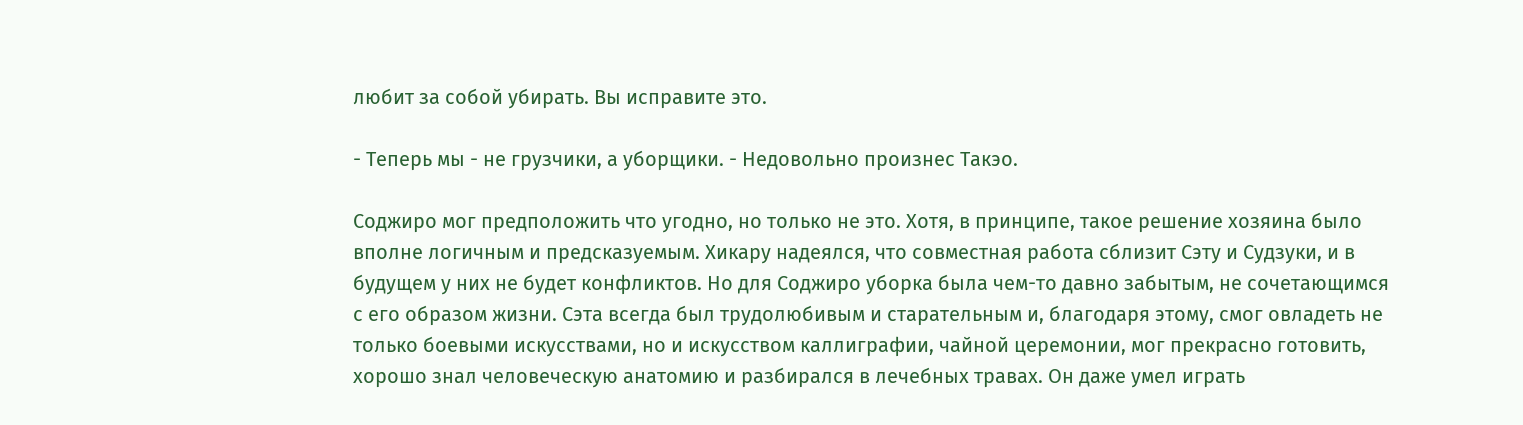любит за собой убирать. Вы исправите это.

- Теперь мы - не грузчики, а уборщики. - Недовольно произнес Такэо.

Соджиро мог предположить что угодно, но только не это. Хотя, в принципе, такое решение хозяина было вполне логичным и предсказуемым. Хикару надеялся, что совместная работа сблизит Сэту и Судзуки, и в будущем у них не будет конфликтов. Но для Соджиро уборка была чем-то давно забытым, не сочетающимся с его образом жизни. Сэта всегда был трудолюбивым и старательным и, благодаря этому, смог овладеть не только боевыми искусствами, но и искусством каллиграфии, чайной церемонии, мог прекрасно готовить, хорошо знал человеческую анатомию и разбирался в лечебных травах. Он даже умел играть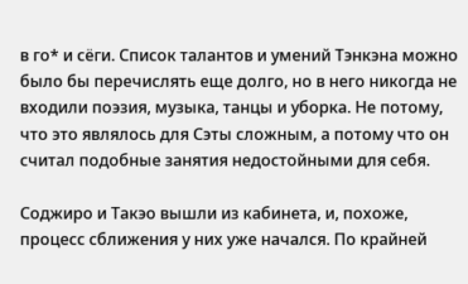в го* и сёги. Список талантов и умений Тэнкэна можно было бы перечислять еще долго, но в него никогда не входили поэзия, музыка, танцы и уборка. Не потому, что это являлось для Сэты сложным, а потому что он считал подобные занятия недостойными для себя.

Соджиро и Такэо вышли из кабинета, и, похоже, процесс сближения у них уже начался. По крайней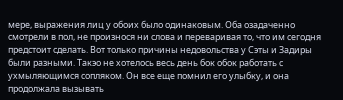мере, выражения лиц у обоих было одинаковым. Оба озадаченно смотрели в пол, не произнося ни слова и переваривая то, что им сегодня предстоит сделать. Вот только причины недовольства у Сэты и Задиры были разными. Такэо не хотелось весь день бок обок работать с ухмыляющимся сопляком. Он все еще помнил его улыбку, и она продолжала вызывать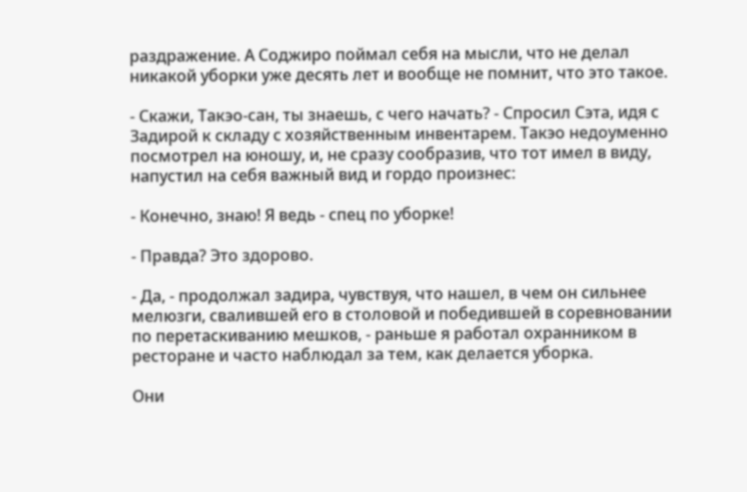раздражение. А Соджиро поймал себя на мысли, что не делал никакой уборки уже десять лет и вообще не помнит, что это такое.

- Скажи, Такэо-сан, ты знаешь, с чего начать? - Спросил Сэта, идя с Задирой к складу с хозяйственным инвентарем. Такэо недоуменно посмотрел на юношу, и, не сразу сообразив, что тот имел в виду, напустил на себя важный вид и гордо произнес:

- Конечно, знаю! Я ведь - спец по уборке!

- Правда? Это здорово.

- Да, - продолжал задира, чувствуя, что нашел, в чем он сильнее мелюзги, свалившей его в столовой и победившей в соревновании по перетаскиванию мешков, - раньше я работал охранником в ресторане и часто наблюдал за тем, как делается уборка.

Они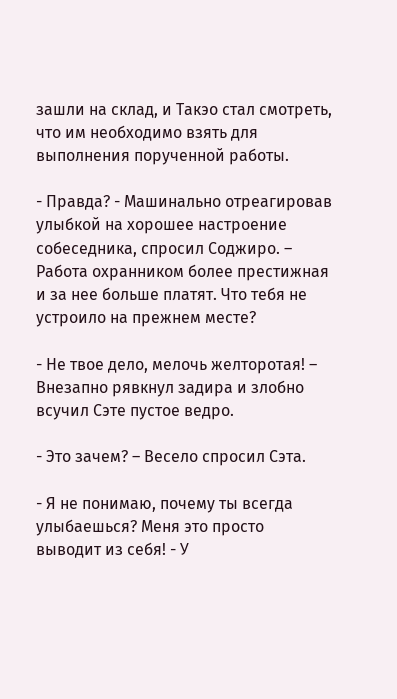зашли на склад, и Такэо стал смотреть, что им необходимо взять для выполнения порученной работы.

- Правда? - Машинально отреагировав улыбкой на хорошее настроение собеседника, спросил Соджиро. – Работа охранником более престижная и за нее больше платят. Что тебя не устроило на прежнем месте?

- Не твое дело, мелочь желторотая! – Внезапно рявкнул задира и злобно всучил Сэте пустое ведро.

- Это зачем? – Весело спросил Сэта.

- Я не понимаю, почему ты всегда улыбаешься? Меня это просто выводит из себя! - У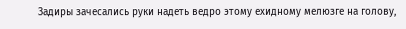Задиры зачесались руки надеть ведро этому ехидному мелюзге на голову,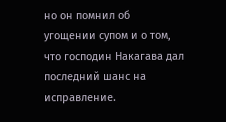но он помнил об угощении супом и о том, что господин Накагава дал последний шанс на исправление.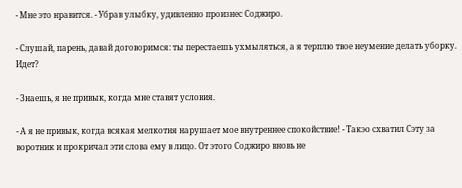- Мне это нравится. - Убрав улыбку, удивленно произнес Соджиро.

- Слушай, парень, давай договоримся: ты перестаешь ухмыляться, а я терплю твое неумение делать уборку. Идет?

- Знаешь, я не привык, когда мне ставят условия.

- А я не привык, когда всякая мелкотня нарушает мое внутреннее спокойствие! - Такэо схватил Сэту за воротник и прокричал эти слова ему в лицо. От этого Соджиро вновь не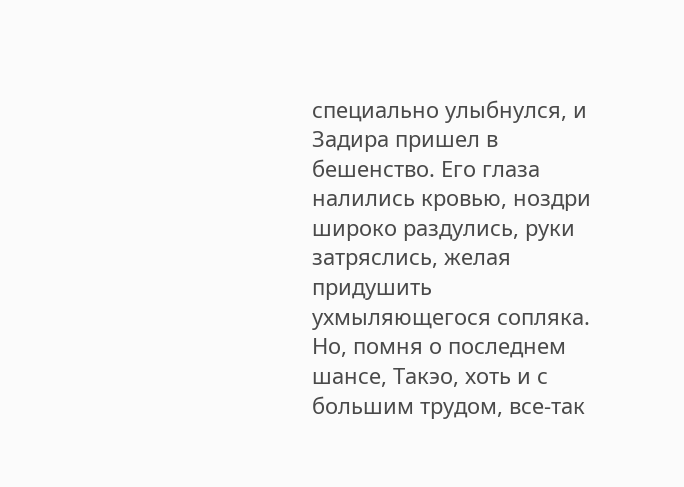специально улыбнулся, и Задира пришел в бешенство. Его глаза налились кровью, ноздри широко раздулись, руки затряслись, желая придушить ухмыляющегося сопляка. Но, помня о последнем шансе, Такэо, хоть и с большим трудом, все-так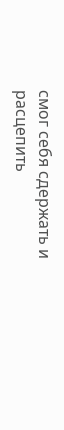смог себя сдержать и расцепить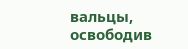вальцы, освободив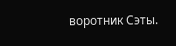воротник Сэты.